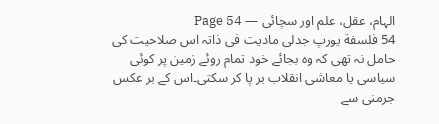الہام، عقل، علم اور سچائی — Page 54
54 فلسفة یورپ جدلی مادیت فی ذاتہ اس صلاحیت کی حامل نہ تھی کہ وہ بجائے خود تمام روئے زمین پر کوئی سیاسی یا معاشی انقلاب بر پا کر سکتی۔اس کے بر عکس جرمنی سے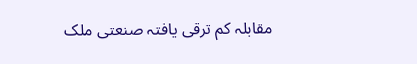مقابلہ کم ترقی یافتہ صنعتی ملک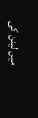میں لینن کی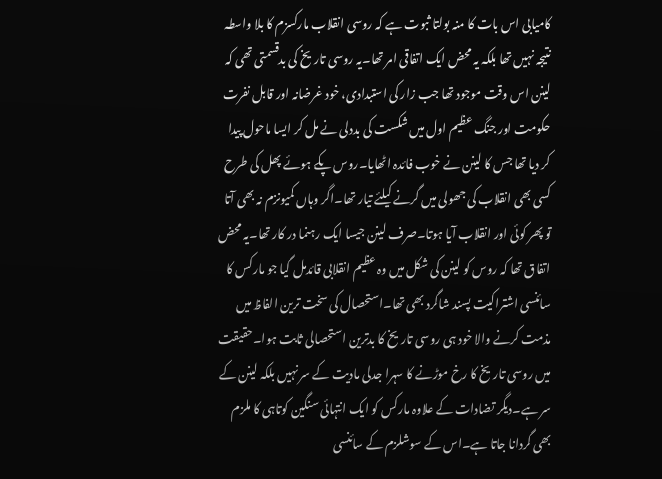کامیابی اس بات کا منہ بولتا ثبوت ہے کہ روسی انقلاب مارکسزم کا بلا واسطہ نتیجہ نہیں تھا بلکہ یہ محض ایک اتفاقی امر تھا۔یہ روسی تاریخ کی بدقسمتی تھی کہ لینن اس وقت موجود تھا جب زار کی استبدادی، خود غرضانہ اور قابل نفرت حکومت اور جنگ عظیم اول میں شکست کی بددلی نے مل کر ایسا ماحول پیدا کر دیا تھا جس کا لینن نے خوب فائدہ اٹھایا۔روس پکے ہوئے پھل کی طرح کسی بھی انقلاب کی جھولی میں گرنے کیلئے تیار تھا۔اگر وہاں کمیونزم نہ بھی آتا تو پھر کوئی اور انقلاب آیا ہوتا۔صرف لینن جیسا ایک رہنما در کار تھا۔یہ محض اتفاق تھا کہ روس کو لینن کی شکل میں وہ عظیم انقلابی قائدمل گیا جو مارکس کا سائنسی اشتراکیت پسند شاگرد بھی تھا۔استحصال کی سخت ترین الفاظ میں مذمت کرنے والا خود ہی روسی تاریخ کا بدترین استحصالی ثابت ہوا۔حقیقت میں روسی تاریخ کا رخ موڑنے کا سہرا جدلی مادیت کے سر نہیں بلکہ لینن کے سر ہے۔دیگر تضادات کے علاوہ مارکس کو ایک انتہائی سنگین کوتاہی کا ملزم بھی گردانا جاتا ہے۔اس کے سوشلزم کے سائنسی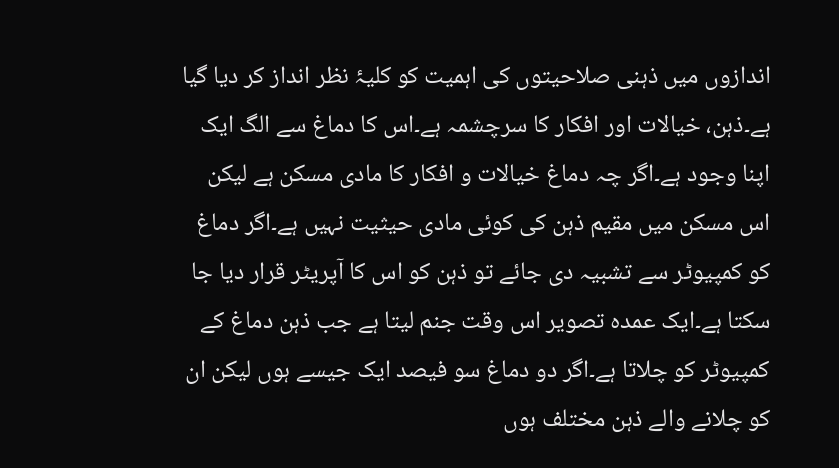اندازوں میں ذہنی صلاحیتوں کی اہمیت کو کلیۂ نظر انداز کر دیا گیا ہے۔ذہن، خیالات اور افکار کا سرچشمہ ہے۔اس کا دماغ سے الگ ایک اپنا وجود ہے۔اگر چہ دماغ خیالات و افکار کا مادی مسکن ہے لیکن اس مسکن میں مقیم ذہن کی کوئی مادی حیثیت نہیں ہے۔اگر دماغ کو کمپیوٹر سے تشبیہ دی جائے تو ذہن کو اس کا آپریٹر قرار دیا جا سکتا ہے۔ایک عمدہ تصویر اس وقت جنم لیتا ہے جب ذہن دماغ کے کمپیوٹر کو چلاتا ہے۔اگر دو دماغ سو فیصد ایک جیسے ہوں لیکن ان کو چلانے والے ذہن مختلف ہوں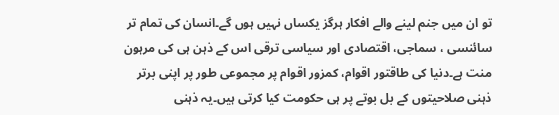تو ان میں جنم لینے والے افکار ہرگز یکساں نہیں ہوں گے۔انسان کی تمام تر سائنسی ، سماجی، اقتصادی اور سیاسی ترقی اس کے ذہن ہی کی مرہون منت ہے۔دنیا کی طاقتور اقوام، کمزور اقوام پر مجموعی طور پر اپنی برتر ذہنی صلاحیتوں کے بل بوتے پر ہی حکومت کیا کرتی ہیں۔یہ ذہنی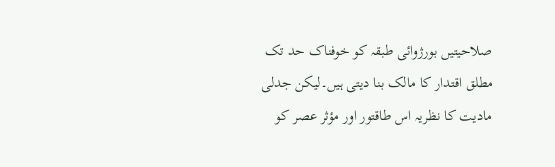صلاحیتیں بورژوائی طبقہ کو خوفناک حد تک مطلق اقتدار کا مالک بنا دیتی ہیں۔لیکن جدلی مادیت کا نظریہ اس طاقتور اور مؤثر عصر کو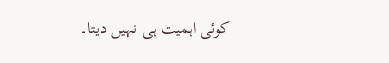کوئی اہمیت ہی نہیں دیتا۔